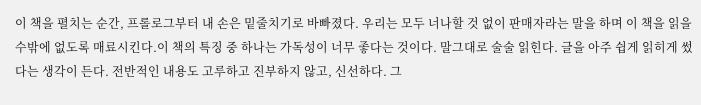이 책을 펼치는 순간, 프롤로그부터 내 손은 밑줄치기로 바빠졌다. 우리는 모두 너나할 것 없이 판매자라는 말을 하며 이 책을 읽을 수밖에 없도록 매료시킨다.이 책의 특징 중 하나는 가독성이 너무 좋다는 것이다. 말그대로 술술 읽힌다. 글을 아주 쉽게 읽히게 썼다는 생각이 든다. 전반적인 내용도 고루하고 진부하지 않고, 신선하다. 그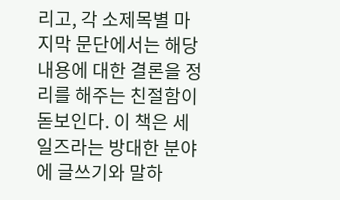리고, 각 소제목별 마지막 문단에서는 해당 내용에 대한 결론을 정리를 해주는 친절함이 돋보인다. 이 책은 세일즈라는 방대한 분야에 글쓰기와 말하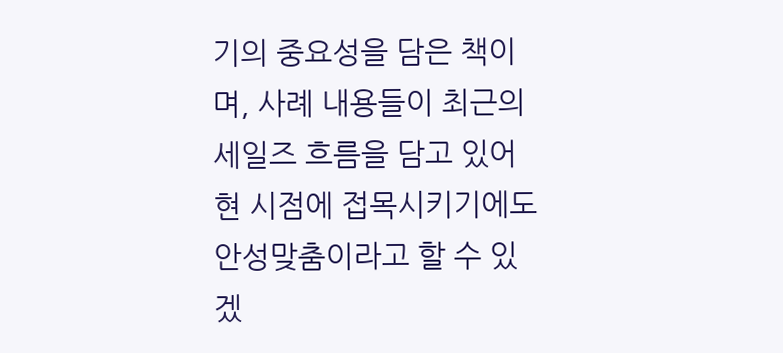기의 중요성을 담은 책이며, 사례 내용들이 최근의 세일즈 흐름을 담고 있어 현 시점에 접목시키기에도 안성맞춤이라고 할 수 있겠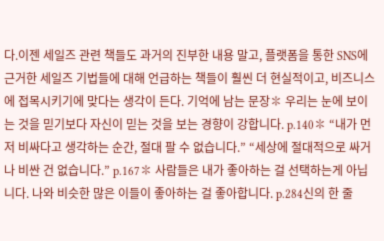다.이젠 세일즈 관련 책들도 과거의 진부한 내용 말고, 플랫폼을 통한 SNS에 근거한 세일즈 기법들에 대해 언급하는 책들이 훨씬 더 현실적이고, 비즈니스에 접목시키기에 맞다는 생각이 든다. 기억에 남는 문장✽ 우리는 눈에 보이는 것을 믿기보다 자신이 믿는 것을 보는 경향이 강합니다. p.140✽ “내가 먼저 비싸다고 생각하는 순간, 절대 팔 수 없습니다.” “세상에 절대적으로 싸거나 비싼 건 없습니다.” p.167✽ 사람들은 내가 좋아하는 걸 선택하는게 아닙니다. 나와 비슷한 많은 이들이 좋아하는 걸 좋아합니다. p.284신의 한 줄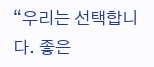“우리는 선택합니다. 좋은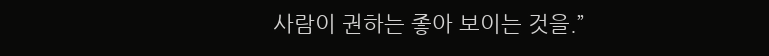사람이 권하는 좋아 보이는 것을.”